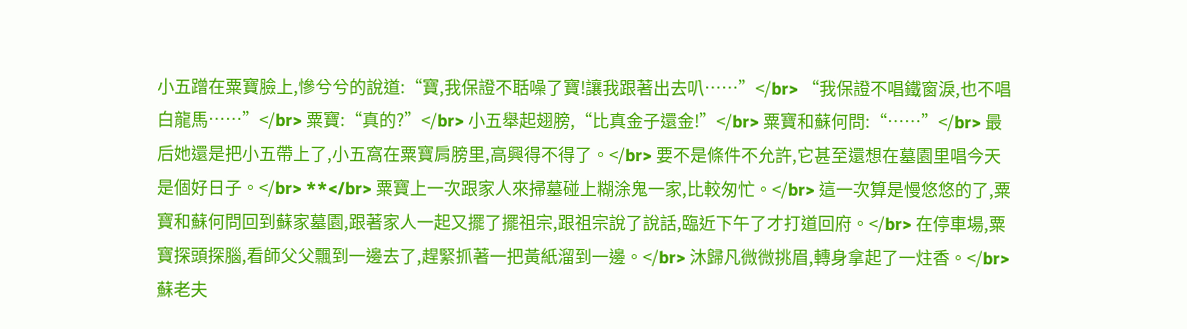小五蹭在粟寶臉上,慘兮兮的說道:“寶,我保證不聒噪了寶!讓我跟著出去叭……”</br> “我保證不唱鐵窗淚,也不唱白龍馬……”</br> 粟寶:“真的?”</br> 小五舉起翅膀,“比真金子還金!”</br> 粟寶和蘇何問:“……”</br> 最后她還是把小五帶上了,小五窩在粟寶肩膀里,高興得不得了。</br> 要不是條件不允許,它甚至還想在墓園里唱今天是個好日子。</br> **</br> 粟寶上一次跟家人來掃墓碰上糊涂鬼一家,比較匆忙。</br> 這一次算是慢悠悠的了,粟寶和蘇何問回到蘇家墓園,跟著家人一起又擺了擺祖宗,跟祖宗說了說話,臨近下午了才打道回府。</br> 在停車場,粟寶探頭探腦,看師父父飄到一邊去了,趕緊抓著一把黃紙溜到一邊。</br> 沐歸凡微微挑眉,轉身拿起了一炷香。</br> 蘇老夫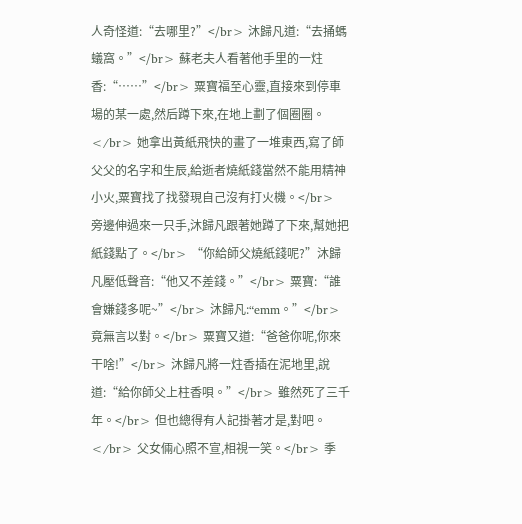人奇怪道:“去哪里?”</br> 沐歸凡道:“去捅螞蟻窩。”</br> 蘇老夫人看著他手里的一炷香:“……”</br> 粟寶福至心靈,直接來到停車場的某一處,然后蹲下來,在地上劃了個圈圈。</br> 她拿出黃紙飛快的畫了一堆東西,寫了師父父的名字和生辰,給逝者燒紙錢當然不能用精神小火,粟寶找了找發現自己沒有打火機。</br> 旁邊伸過來一只手,沐歸凡跟著她蹲了下來,幫她把紙錢點了。</br> “你給師父燒紙錢呢?”沐歸凡壓低聲音:“他又不差錢。”</br> 粟寶:“誰會嫌錢多呢~”</br> 沐歸凡:“emm。”</br> 竟無言以對。</br> 粟寶又道:“爸爸你呢,你來干啥!”</br> 沐歸凡將一炷香插在泥地里,說道:“給你師父上柱香唄。”</br> 雖然死了三千年。</br> 但也總得有人記掛著才是,對吧。</br> 父女倆心照不宣,相視一笑。</br> 季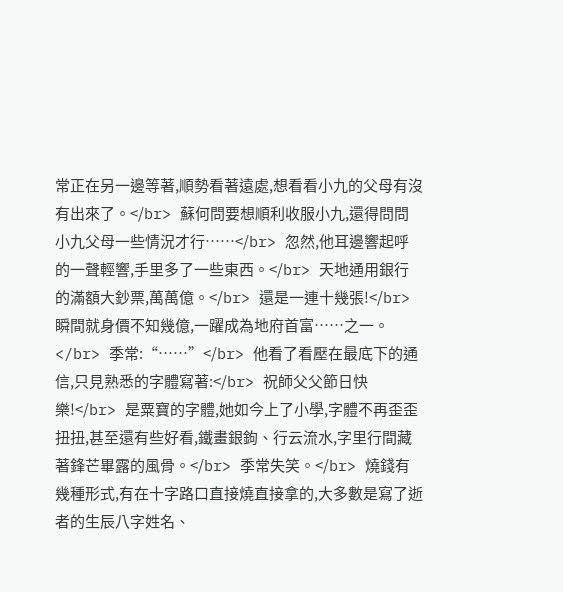常正在另一邊等著,順勢看著遠處,想看看小九的父母有沒有出來了。</br> 蘇何問要想順利收服小九,還得問問小九父母一些情況才行……</br> 忽然,他耳邊響起呼的一聲輕響,手里多了一些東西。</br> 天地通用銀行的滿額大鈔票,萬萬億。</br> 還是一連十幾張!</br> 瞬間就身價不知幾億,一躍成為地府首富……之一。</br> 季常:“……”</br> 他看了看壓在最底下的通信,只見熟悉的字體寫著:</br> 祝師父父節日快樂!</br> 是粟寶的字體,她如今上了小學,字體不再歪歪扭扭,甚至還有些好看,鐵畫銀鉤、行云流水,字里行間藏著鋒芒畢露的風骨。</br> 季常失笑。</br> 燒錢有幾種形式,有在十字路口直接燒直接拿的,大多數是寫了逝者的生辰八字姓名、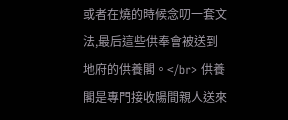或者在燒的時候念叨一套文法,最后這些供奉會被送到地府的供養閣。</br> 供養閣是專門接收陽間親人送來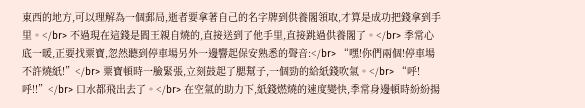東西的地方,可以理解為一個郵局,逝者要拿著自己的名字牌到供養閣領取,才算是成功把錢拿到手里。</br> 不過現在這錢是閻王親自燒的,直接送到了他手里,直接跳過供養閣了。</br> 季常心底一暖,正要找粟寶,忽然聽到停車場另外一邊響起保安熟悉的聲音:</br> “嘿!你們兩個!停車場不許燒紙!”</br> 粟寶頓時一臉緊張,立刻鼓起了腮幫子,一個勁的給紙錢吹氣。</br> “呼!呼!!”</br> 口水都飛出去了。</br> 在空氣的助力下,紙錢燃燒的速度變快,季常身邊頓時紛紛揚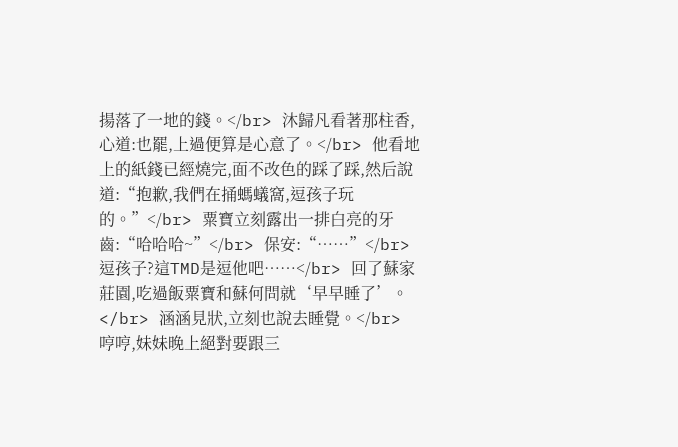揚落了一地的錢。</br> 沐歸凡看著那柱香,心道:也罷,上過便算是心意了。</br> 他看地上的紙錢已經燒完,面不改色的踩了踩,然后說道:“抱歉,我們在捅螞蟻窩,逗孩子玩的。”</br> 粟寶立刻露出一排白亮的牙齒:“哈哈哈~”</br> 保安:“……”</br> 逗孩子?這TMD是逗他吧……</br> 回了蘇家莊園,吃過飯粟寶和蘇何問就‘早早睡了’。</br> 涵涵見狀,立刻也說去睡覺。</br> 哼哼,妹妹晚上絕對要跟三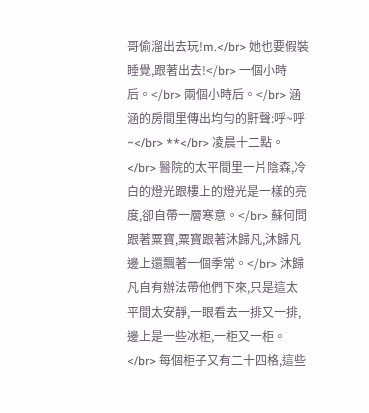哥偷溜出去玩!m.</br> 她也要假裝睡覺,跟著出去!</br> 一個小時后。</br> 兩個小時后。</br> 涵涵的房間里傳出均勻的鼾聲:呼~呼~</br> **</br> 凌晨十二點。</br> 醫院的太平間里一片陰森,冷白的燈光跟樓上的燈光是一樣的亮度,卻自帶一層寒意。</br> 蘇何問跟著粟寶,粟寶跟著沐歸凡,沐歸凡邊上還飄著一個季常。</br> 沐歸凡自有辦法帶他們下來,只是這太平間太安靜,一眼看去一排又一排,邊上是一些冰柜,一柜又一柜。</br> 每個柜子又有二十四格,這些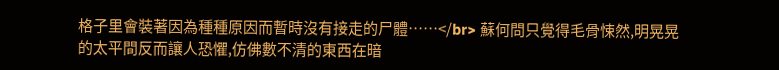格子里會裝著因為種種原因而暫時沒有接走的尸體……</br> 蘇何問只覺得毛骨悚然,明晃晃的太平間反而讓人恐懼,仿佛數不清的東西在暗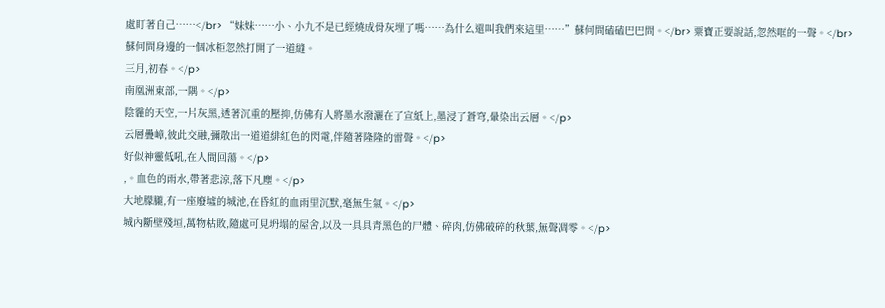處盯著自己……</br> “妹妹……小、小九不是已經燒成骨灰埋了嗎……為什么還叫我們來這里……”蘇何問磕磕巴巴問。</br> 粟寶正要說話,忽然哐的一聲。</br> 蘇何問身邊的一個冰柜忽然打開了一道縫。
三月,初春。</p>
南凰洲東部,一隅。</p>
陰霾的天空,一片灰黑,透著沉重的壓抑,仿佛有人將墨水潑灑在了宣紙上,墨浸了蒼穹,暈染出云層。</p>
云層疊嶂,彼此交融,彌散出一道道緋紅色的閃電,伴隨著隆隆的雷聲。</p>
好似神靈低吼,在人間回蕩。</p>
,。血色的雨水,帶著悲涼,落下凡塵。</p>
大地朦朧,有一座廢墟的城池,在昏紅的血雨里沉默,毫無生氣。</p>
城內斷壁殘垣,萬物枯敗,隨處可見坍塌的屋舍,以及一具具青黑色的尸體、碎肉,仿佛破碎的秋葉,無聲凋零。</p>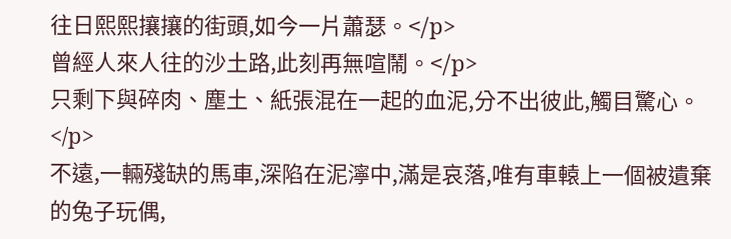往日熙熙攘攘的街頭,如今一片蕭瑟。</p>
曾經人來人往的沙土路,此刻再無喧鬧。</p>
只剩下與碎肉、塵土、紙張混在一起的血泥,分不出彼此,觸目驚心。</p>
不遠,一輛殘缺的馬車,深陷在泥濘中,滿是哀落,唯有車轅上一個被遺棄的兔子玩偶,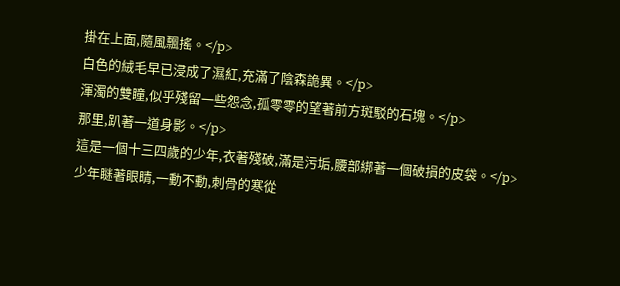掛在上面,隨風飄搖。</p>
白色的絨毛早已浸成了濕紅,充滿了陰森詭異。</p>
渾濁的雙瞳,似乎殘留一些怨念,孤零零的望著前方斑駁的石塊。</p>
那里,趴著一道身影。</p>
這是一個十三四歲的少年,衣著殘破,滿是污垢,腰部綁著一個破損的皮袋。</p>
少年瞇著眼睛,一動不動,刺骨的寒從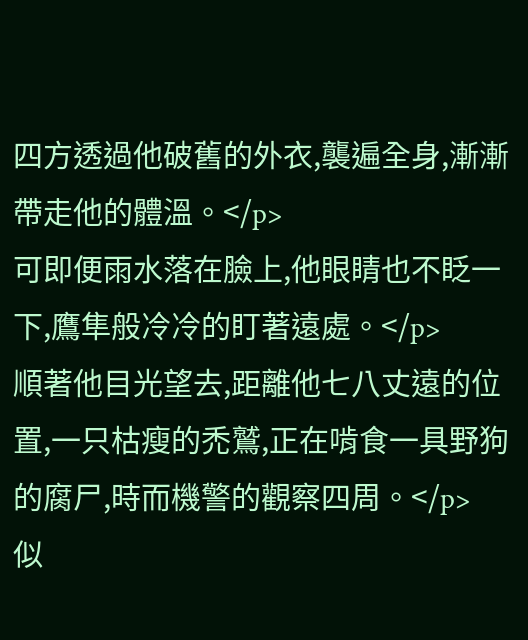四方透過他破舊的外衣,襲遍全身,漸漸帶走他的體溫。</p>
可即便雨水落在臉上,他眼睛也不眨一下,鷹隼般冷冷的盯著遠處。</p>
順著他目光望去,距離他七八丈遠的位置,一只枯瘦的禿鷲,正在啃食一具野狗的腐尸,時而機警的觀察四周。</p>
似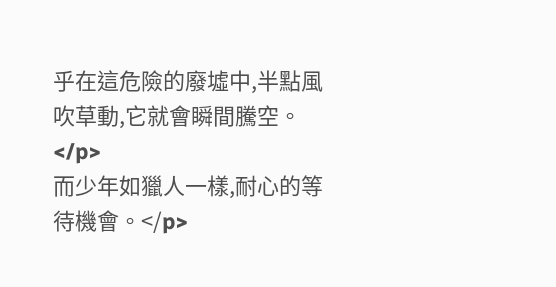乎在這危險的廢墟中,半點風吹草動,它就會瞬間騰空。</p>
而少年如獵人一樣,耐心的等待機會。</p>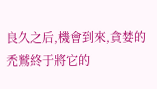良久之后,機會到來,貪婪的禿鷲終于將它的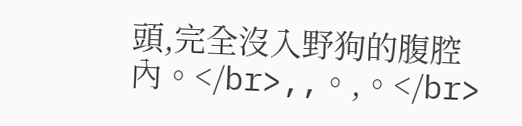頭,完全沒入野狗的腹腔內。</br>,,。,。</br>